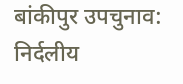बांकीपुर उपचुनाव: निर्दलीय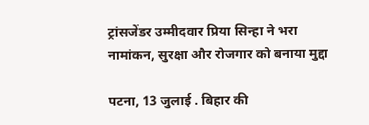ट्रांसजेंडर उम्मीदवार प्रिया सिन्हा ने भरा नामांकन, सुरक्षा और रोजगार को बनाया मुद्दा

पटना, 13 जुलाई . बिहार की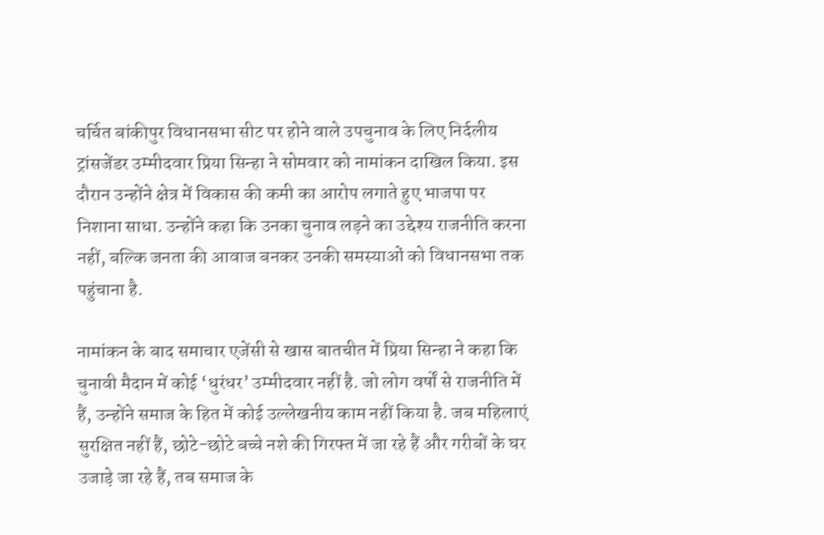चर्चित बांकीपुर विधानसभा सीट पर होने वाले उपचुनाव के लिए निर्दलीय ट्रांसजेंडर उम्मीदवार प्रिया सिन्हा ने सोमवार को नामांकन दाखिल किया. इस दौरान उन्होंने क्षेत्र में विकास की कमी का आरोप लगाते हुए भाजपा पर निशाना साधा. उन्होंने कहा कि उनका चुनाव लड़ने का उद्देश्य राजनीति करना नहीं, बल्कि जनता की आवाज बनकर उनकी समस्याओं को विधानसभा तक पहुंचाना है.

नामांकन के बाद समाचार एजेंसी से खास बातचीत में प्रिया सिन्हा ने कहा कि चुनावी मैदान में कोई ‘धुरंधर’ उम्मीदवार नहीं है. जो लोग वर्षों से राजनीति में हैं, उन्होंने समाज के हित में कोई उल्लेखनीय काम नहीं किया है. जब महिलाएं सुरक्षित नहीं हैं, छोटे-छोटे बच्चे नशे की गिरफ्त में जा रहे हैं और गरीबों के घर उजाड़े जा रहे हैं, तब समाज के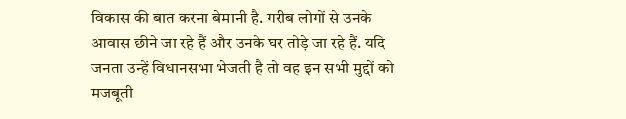विकास की बात करना बेमानी है. गरीब लोगों से उनके आवास छीने जा रहे हैं और उनके घर तोड़े जा रहे हैं. यदि जनता उन्हें विधानसभा भेजती है तो वह इन सभी मुद्दों को मजबूती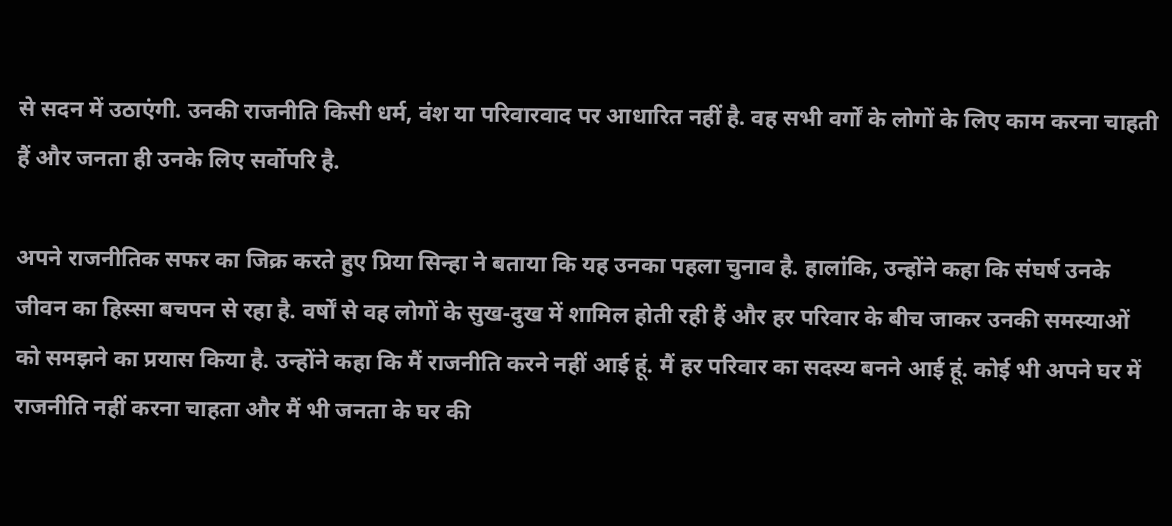से सदन में उठाएंगी. उनकी राजनीति किसी धर्म, वंश या परिवारवाद पर आधारित नहीं है. वह सभी वर्गों के लोगों के लिए काम करना चाहती हैं और जनता ही उनके लिए सर्वोपरि है.

अपने राजनीतिक सफर का जिक्र करते हुए प्रिया सिन्हा ने बताया कि यह उनका पहला चुनाव है. हालांकि, उन्होंने कहा कि संघर्ष उनके जीवन का हिस्सा बचपन से रहा है. वर्षों से वह लोगों के सुख-दुख में शामिल होती रही हैं और हर परिवार के बीच जाकर उनकी समस्याओं को समझने का प्रयास किया है. उन्होंने कहा कि मैं राजनीति करने नहीं आई हूं. मैं हर परिवार का सदस्य बनने आई हूं. कोई भी अपने घर में राजनीति नहीं करना चाहता और मैं भी जनता के घर की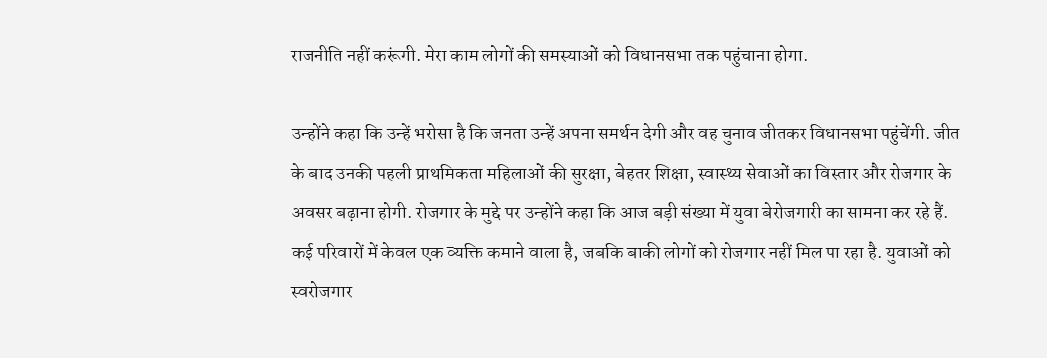राजनीति नहीं करूंगी. मेरा काम लोगों की समस्याओं को विधानसभा तक पहुंचाना होगा.

उन्होंने कहा कि उन्हें भरोसा है कि जनता उन्हें अपना समर्थन देगी और वह चुनाव जीतकर विधानसभा पहुंचेंगी. जीत के बाद उनकी पहली प्राथमिकता महिलाओं की सुरक्षा, बेहतर शिक्षा, स्वास्थ्य सेवाओं का विस्तार और रोजगार के अवसर बढ़ाना होगी. रोजगार के मुद्दे पर उन्होंने कहा कि आज बड़ी संख्या में युवा बेरोजगारी का सामना कर रहे हैं. कई परिवारों में केवल एक व्यक्ति कमाने वाला है, जबकि बाकी लोगों को रोजगार नहीं मिल पा रहा है. युवाओं को स्वरोजगार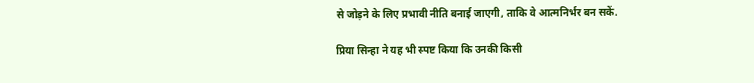से जोड़ने के लिए प्रभावी नीति बनाई जाएगी, ताकि वे आत्मनिर्भर बन सकें.

प्रिया सिन्हा ने यह भी स्पष्ट किया कि उनकी किसी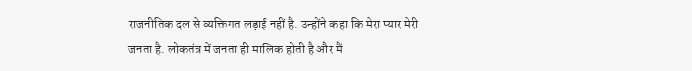राजनीतिक दल से व्यक्तिगत लड़ाई नहीं है. उन्होंने कहा कि मेरा प्यार मेरी जनता है. लोकतंत्र में जनता ही मालिक होती है और मैं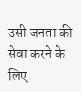उसी जनता की सेवा करने के लिए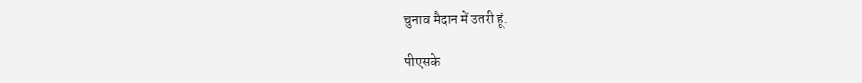चुनाव मैदान में उतरी हूं.

पीएसके